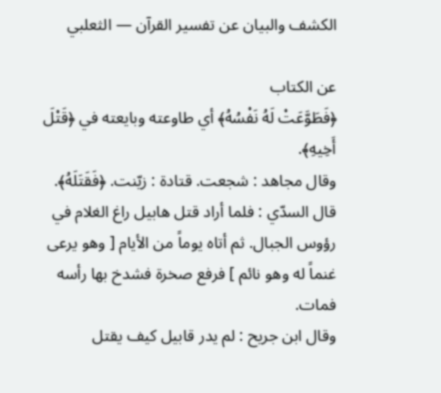الكشف والبيان عن تفسير القرآن — الثعلبي

عن الكتاب
﴿فَطَوَّعَتْ لَهُ نَفْسُهُ﴾ أي طاوعته وبايعته في ﴿قَتْلَ أَخِيهِ﴾.
وقال مجاهد : شجعت. قتادة : زيّنت. ﴿فَقَتَلَهُ﴾.
قال السدّي : فلما أراد قتل هابيل راغ الغلام في رؤوس الجبال. ثم أتاه يوماً من الأيام [ وهو يرعى غنماً له وهو نائم ] فرفع صخرة فشدخ بها رأسه فمات.
وقال ابن جريح : لم يدر قابيل كيف يقتل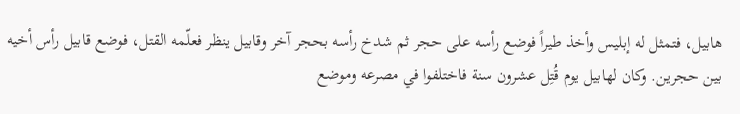هابيل، فتمثل له إبليس وأخذ طيراً فوضع رأسه على حجر ثم شدخ رأسه بحجر آخر وقابيل ينظر فعلّمه القتل، فوضع قابيل رأس أخيه بين حجرين. وكان لهابيل يوم قُتِل عشرون سنة فاختلفوا في مصرعه وموضع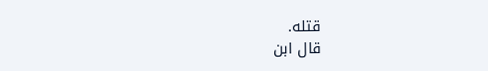قتله.
قال ابن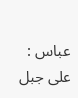عباس : على جبل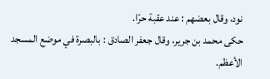نود، وقال بعضهم : عند عقبة حرّا.
حكى محمد بن جرير، وقال جعفر الصادق : بالبصرة في موضع المسجد الأعظم.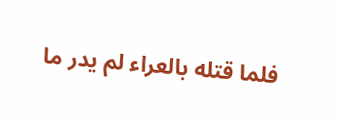فلما قتله بالعراء لم يدر ما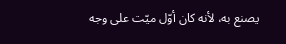يصنع به، لأنه كان أوّل ميّت على وجه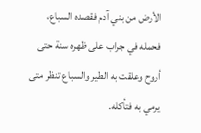الأرض من بني آدم فقصده السباع، فحمله في جراب على ظهره سنة حتى أروح وعلقت به الطير والسباع تنظر متى يرمي به فتأكله.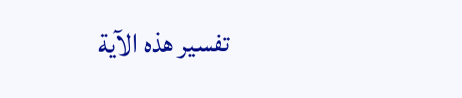تفسير هذه الآية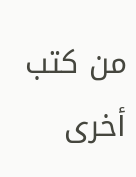من كتب أخرى